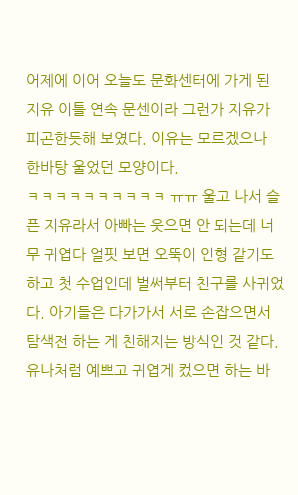어제에 이어 오늘도 문화센터에 가게 된 지유 이틀 연속 문센이라 그런가 지유가 피곤한듯해 보였다. 이유는 모르겠으나 한바탕 울었던 모양이다.
ㅋㅋㅋㅋㅋㅋㅋㅋㅋㅋ ㅠㅠ 울고 나서 슬픈 지유라서 아빠는 웃으면 안 되는데 너무 귀엽다 얼핏 보면 오뚝이 인형 같기도 하고 첫 수업인데 벌써부터 친구를 사귀었다. 아기들은 다가가서 서로 손잡으면서 탐색전 하는 게 친해지는 방식인 것 같다.
유나처럼 예쁘고 귀엽게 컸으면 하는 바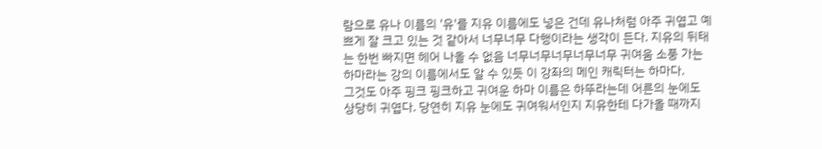람으로 유나 이름의 '유'를 지유 이름에도 넣은 건데 유나처럼 아주 귀엽고 예쁘게 잘 크고 있는 것 같아서 너무너무 다행이라는 생각이 든다. 지유의 뒤태는 한번 빠지면 헤어 나올 수 없음 너무너무너무너무너무 귀여움 소풍 가는 하마라는 강의 이름에서도 알 수 있듯 이 강좌의 메인 캐릭터는 하마다.
그것도 아주 핑크 핑크하고 귀여운 하마 이름은 하뚜라는데 어른의 눈에도 상당히 귀엽다. 당연히 지유 눈에도 귀여워서인지 지유한테 다가올 때까지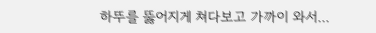하뚜를 뚫어지게 쳐다보고 가까이 와서...